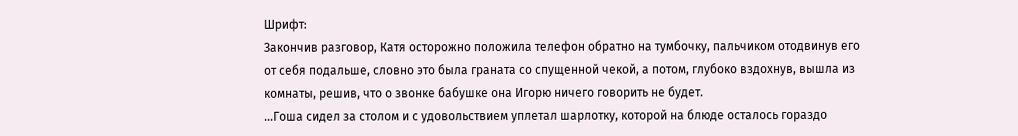Шрифт:
Закончив разговор, Катя осторожно положила телефон обратно на тумбочку, пальчиком отодвинув его от себя подальше, словно это была граната со спущенной чекой, а потом, глубоко вздохнув, вышла из комнаты, решив, что о звонке бабушке она Игорю ничего говорить не будет.
…Гоша сидел за столом и с удовольствием уплетал шарлотку, которой на блюде осталось гораздо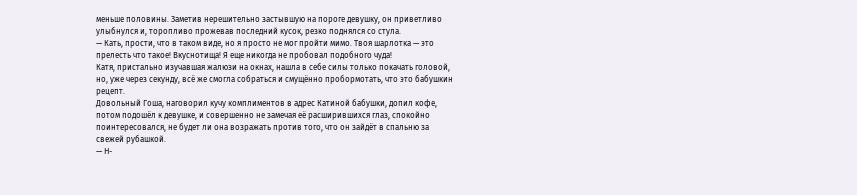меньше половины. Заметив нерешительно застывшую на пороге девушку, он приветливо улыбнулся и, торопливо прожевав последний кусок, резко поднялся со стула.
— Кать, прости, что в таком виде, но я просто не мог пройти мимо. Твоя шарлотка — это прелесть что такое! Вкуснотища! Я еще никогда не пробовал подобного чуда!
Катя, пристально изучавшая жалюзи на окнах, нашла в себе силы только покачать головой, но, уже через секунду, всё же смогла собраться и смущённо пробормотать, что это бабушкин рецепт.
Довольный Гоша, наговорил кучу комплиментов в адрес Катиной бабушки, допил кофе, потом подошёл к девушке, и совершенно не замечая её расширившихся глаз, спокойно поинтересовался, не будет ли она возражать против того, что он зайдёт в спальню за свежей рубашкой.
— Н-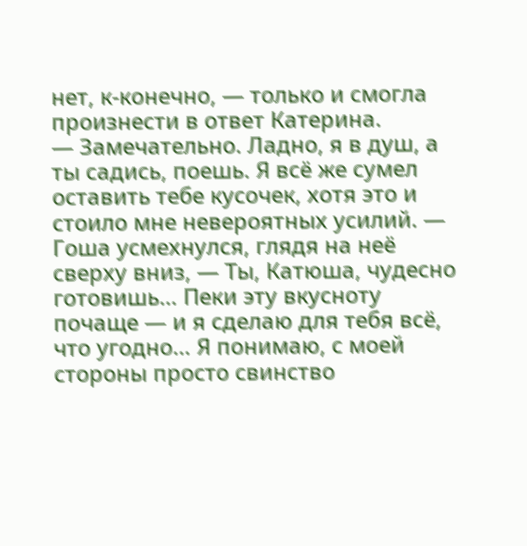нет, к-конечно, — только и смогла произнести в ответ Катерина.
— Замечательно. Ладно, я в душ, а ты садись, поешь. Я всё же сумел оставить тебе кусочек, хотя это и стоило мне невероятных усилий. — Гоша усмехнулся, глядя на неё сверху вниз, — Ты, Катюша, чудесно готовишь… Пеки эту вкусноту почаще — и я сделаю для тебя всё, что угодно… Я понимаю, с моей стороны просто свинство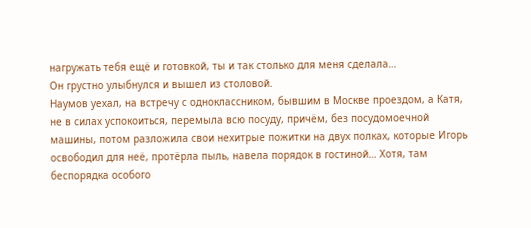нагружать тебя ещё и готовкой, ты и так столько для меня сделала…
Он грустно улыбнулся и вышел из столовой.
Наумов уехал, на встречу с одноклассником, бывшим в Москве проездом, а Катя, не в силах успокоиться, перемыла всю посуду, причём, без посудомоечной машины, потом разложила свои нехитрые пожитки на двух полках, которые Игорь освободил для неё, протёрла пыль, навела порядок в гостиной… Хотя, там беспорядка особого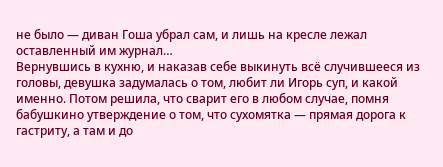не было — диван Гоша убрал сам, и лишь на кресле лежал оставленный им журнал…
Вернувшись в кухню, и наказав себе выкинуть всё случившееся из головы, девушка задумалась о том, любит ли Игорь суп, и какой именно. Потом решила, что сварит его в любом случае, помня бабушкино утверждение о том, что сухомятка — прямая дорога к гастриту, а там и до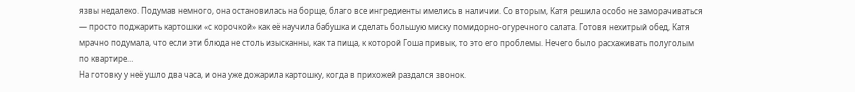язвы недалеко. Подумав немного, она остановилась на борще, благо все ингредиенты имелись в наличии. Со вторым, Катя решила особо не заморачиваться — просто поджарить картошки «с корочкой» как её научила бабушка и сделать большую миску помидорно-огуречного салата. Готовя нехитрый обед, Катя мрачно подумала, что если эти блюда не столь изысканны, как та пища, к которой Гоша привык, то это его проблемы. Нечего было расхаживать полуголым по квартире…
На готовку у неё ушло два часа, и она уже дожарила картошку, когда в прихожей раздался звонок.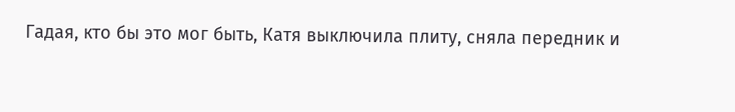Гадая, кто бы это мог быть, Катя выключила плиту, сняла передник и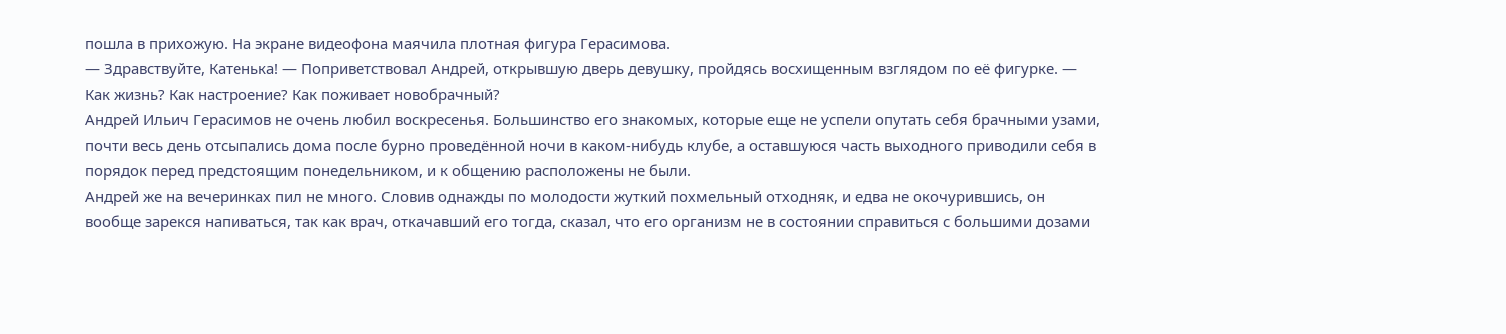пошла в прихожую. На экране видеофона маячила плотная фигура Герасимова.
— Здравствуйте, Катенька! — Поприветствовал Андрей, открывшую дверь девушку, пройдясь восхищенным взглядом по её фигурке. — Как жизнь? Как настроение? Как поживает новобрачный?
Андрей Ильич Герасимов не очень любил воскресенья. Большинство его знакомых, которые еще не успели опутать себя брачными узами, почти весь день отсыпались дома после бурно проведённой ночи в каком-нибудь клубе, а оставшуюся часть выходного приводили себя в порядок перед предстоящим понедельником, и к общению расположены не были.
Андрей же на вечеринках пил не много. Словив однажды по молодости жуткий похмельный отходняк, и едва не окочурившись, он вообще зарекся напиваться, так как врач, откачавший его тогда, сказал, что его организм не в состоянии справиться с большими дозами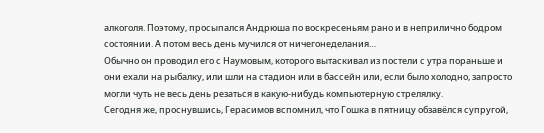алкоголя. Поэтому, просыпался Андрюша по воскресеньям рано и в неприлично бодром состоянии. А потом весь день мучился от ничегонеделания…
Обычно он проводил его с Наумовым, которого вытаскивал из постели с утра пораньше и они ехали на рыбалку, или шли на стадион или в бассейн или, если было холодно, запросто могли чуть не весь день резаться в какую-нибудь компьютерную стрелялку.
Сегодня же, проснувшись, Герасимов вспомнил, что Гошка в пятницу обзавёлся супругой,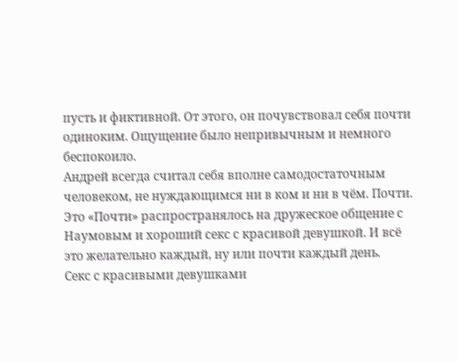пусть и фиктивной. От этого, он почувствовал себя почти одиноким. Ощущение было непривычным и немного беспокоило.
Андрей всегда считал себя вполне самодостаточным человеком, не нуждающимся ни в ком и ни в чём. Почти. Это «Почти» распространялось на дружеское общение с Наумовым и хороший секс с красивой девушкой. И всё это желательно каждый, ну или почти каждый день.
Секс с красивыми девушками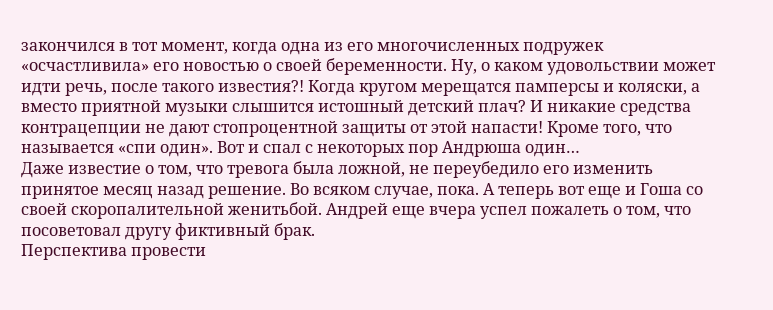закончился в тот момент, когда одна из его многочисленных подружек «осчастливила» его новостью о своей беременности. Ну, о каком удовольствии может идти речь, после такого известия?! Когда кругом мерещатся памперсы и коляски, а вместо приятной музыки слышится истошный детский плач? И никакие средства контрацепции не дают стопроцентной защиты от этой напасти! Кроме того, что называется «спи один». Вот и спал с некоторых пор Андрюша один…
Даже известие о том, что тревога была ложной, не переубедило его изменить принятое месяц назад решение. Во всяком случае, пока. А теперь вот еще и Гоша со своей скоропалительной женитьбой. Андрей еще вчера успел пожалеть о том, что посоветовал другу фиктивный брак.
Перспектива провести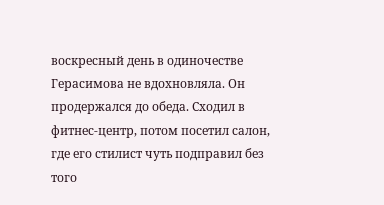воскресный день в одиночестве Герасимова не вдохновляла. Он продержался до обеда. Сходил в фитнес-центр, потом посетил салон, где его стилист чуть подправил без того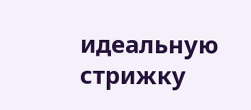идеальную стрижку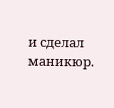и сделал маникюр.